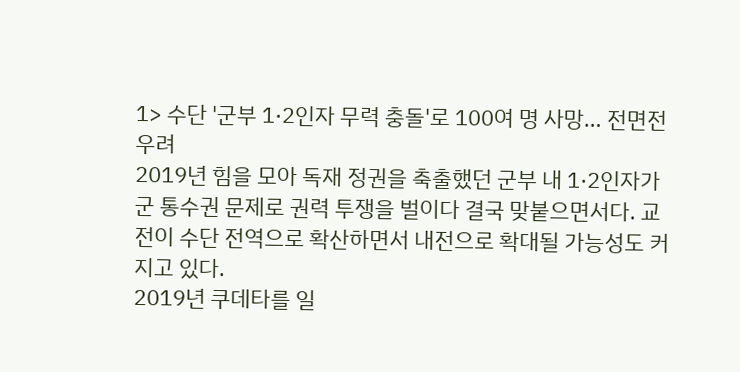1> 수단 '군부 1·2인자 무력 충돌'로 100여 명 사망… 전면전 우려
2019년 힘을 모아 독재 정권을 축출했던 군부 내 1·2인자가 군 통수권 문제로 권력 투쟁을 벌이다 결국 맞붙으면서다. 교전이 수단 전역으로 확산하면서 내전으로 확대될 가능성도 커지고 있다.
2019년 쿠데타를 일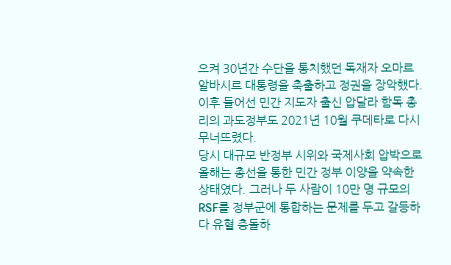으켜 30년간 수단을 통치했던 독재자 오마르 알바시르 대통령을 축출하고 정권을 장악했다. 이후 들어선 민간 지도자 출신 압달라 함독 총리의 과도정부도 2021년 10월 쿠데타로 다시 무너뜨렸다.
당시 대규모 반정부 시위와 국제사회 압박으로 올해는 총선을 통한 민간 정부 이양을 약속한 상태였다. 그러나 두 사람이 10만 명 규모의 RSF를 정부군에 통합하는 문제를 두고 갈등하다 유혈 충돌하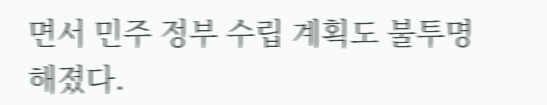면서 민주 정부 수립 계획도 불투명해졌다.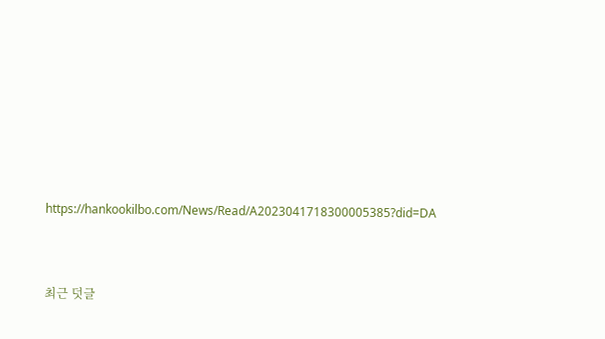https://hankookilbo.com/News/Read/A2023041718300005385?did=DA




최근 덧글